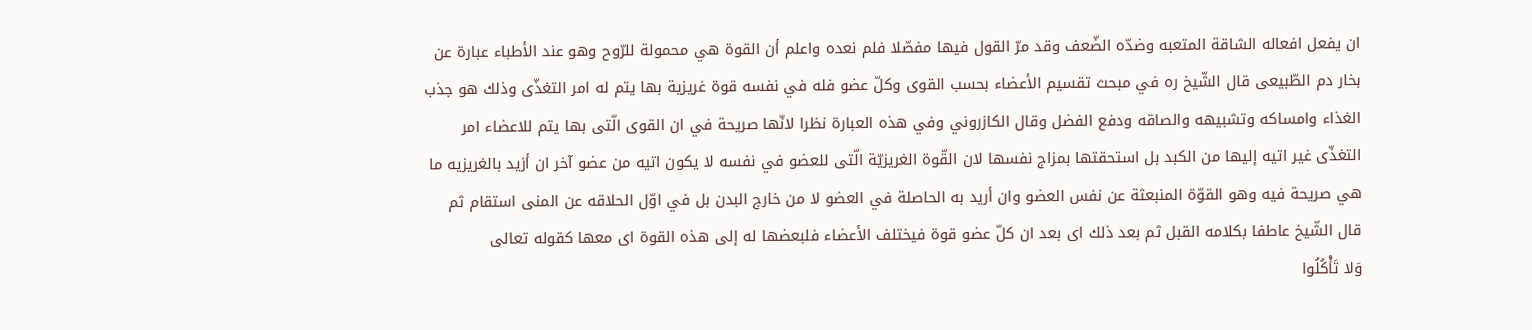ان يفعل افعاله الشاقة المتعبه وضدّه الضّعف وقد مرّ القول فيها مفصّلا فلم نعده واعلم أن القوة هي محمولة للرّوح وهو عند الأطباء عبارة عن بخار دم الطّبيعى قال الشّيخ ره في مبحث تقسيم الأعضاء بحسب القوى وكلّ عضو فله في نفسه قوة غريزية بها يتم له امر التغذّى وذلك هو جذب الغذاء وامساكه وتشبيهه والصاقه ودفع الفضل وقال الكازروني وفي هذه العبارة نظرا لانّها صريحة في ان القوى الّتى بها يتم للاعضاء امر التغذّى غير اتيه إليها من الكبد بل استحقتها بمزاج نفسها لان القّوة الغريزيّة الّتى للعضو في نفسه لا يكون اتيه من عضو آخر ان أزيد بالغريزيه ما هي صريحة فيه وهو القوّة المنبعثة عن نفس العضو وان أريد به الحاصلة في العضو لا من خارج البدن بل في اوّل الحلاقه عن المنى استقام ثم قال الشّيخ عاطفا بكلامه القبل ثم بعد ذلك اى بعد ان كلّ عضو قوة فيختلف الأعضاء فلبعضها له إلى هذه القوة اى معها كقوله تعالى
وَلا تَأْكُلُوا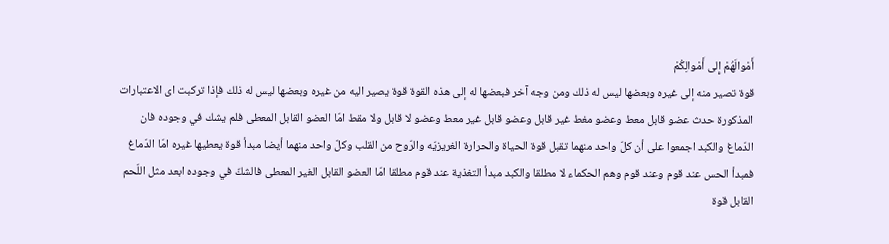أَمْوالَهُمْ إِلى أَمْوالِكُمْ
قوة تصير منه إلى غيره وبعضها ليس له ذلك ومن وجه آخر فبعضها له إلى هذه القوة قوة يصير اليه من غيره وبعضها ليس له ذلك فإذا تركبت اى الاعتبارات المذكورة حدث عضو قابل معط وعضو مغط غير قابل وعضو قابل غير معط وعضو لا قابل ولا مقط امّا العضو القابل المعطى فلم يشك في وجوده فان الدّماغ والكبد اجمعوا على أن كلّ واحد منهما تقبل قوة الحياة والحرارة الغريزيّه والرّوح من القلب وكلّ واحد منهما أيضا مبدأ قوة يعطيها غيره امّا الدّماغ فمبدأ الحس عند قوم وعند قوم وهم الحكماء لا مطلقا والكبد مبدأ التغذية عند قوم مطلقا امّا العضو القابل الغير المعطى فالشكّ في وجوده ابعد مثل اللّحم القابل قوة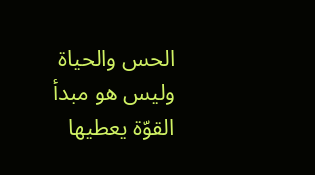الحس والحياة وليس هو مبدأ القوّة يعطيها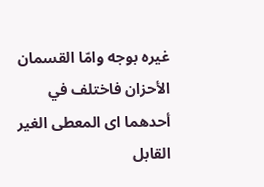غيره بوجه وامّا القسمان الأحزان فاختلف في أحدهما اى المعطى الغير القابل